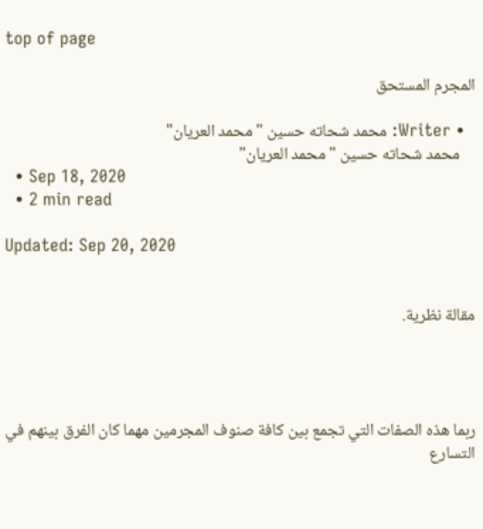top of page

المجرم المستحق

  • Writer: محمد شحاته حسين " محمد العريان"
    محمد شحاته حسين " محمد العريان"
  • Sep 18, 2020
  • 2 min read

Updated: Sep 20, 2020


مقالة نظرية.




ربما هذه الصفات التي تجمع بين كافة صنوف المجرمين مهما كان الفرق بينهم في التسارع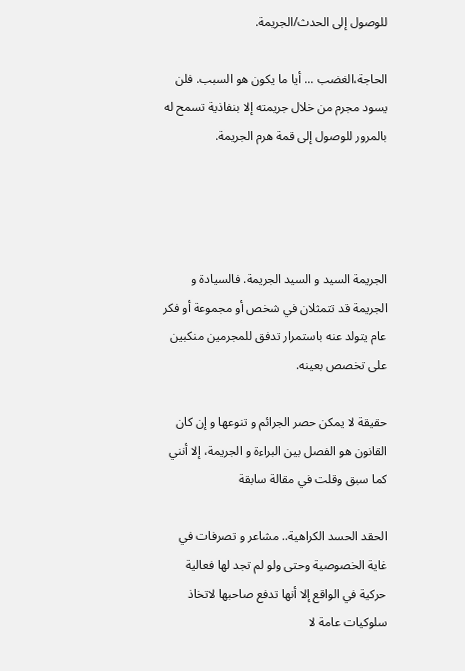للوصول إلى الحدث/الجريمة.

الحاجة،الغضب ... أيا ما يكون هو السبب. فلن يسود مجرم من خلال جريمته إلا بنفاذية تسمح له بالمرور للوصول إلى قمة هرم الجريمة.




الجريمة السيد و السيد الجريمة. فالسيادة و الجريمة قد تتمثلان في شخص أو مجموعة أو فكر عام يتولد عنه باستمرار تدفق للمجرمين منكبين على تخصص بعينه.

حقيقة لا يمكن حصر الجرائم و تنوعها و إن كان القانون هو الفصل بين البراءة و الجريمة، إلا أنني كما سبق وقلت في مقالة سابقة

الحقد الحسد الكراهية.. مشاعر و تصرفات في غاية الخصوصية وحتى ولو لم تجد لها فعالية حركية في الواقع إلا أنها تدفع صاحبها لاتخاذ سلوكيات عامة لا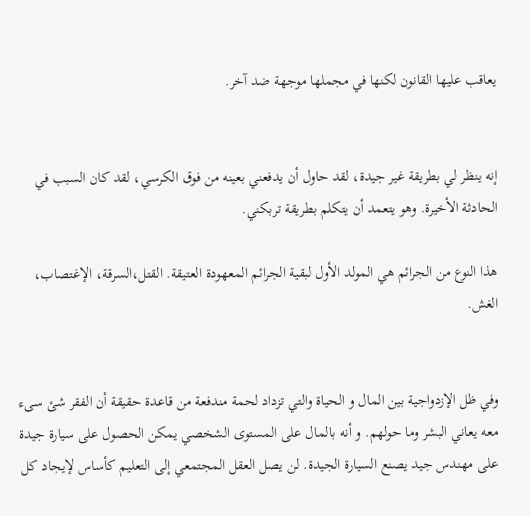يعاقب عليها القانون لكنها في مجملها موجهة ضد آخر.


إنه ينظر لي بطريقة غير جيدة، لقد حاول أن يدفعني بعينه من فوق الكرسي، لقد كان السبب في الحادثة الأخيرة. وهو يتعمد أن يتكلم بطريقة تربكني.

هذا النوع من الجرائم هي المولد الأول لبقية الجرائم المعهودة العتيقة. القتل،السرقة، الإغتصاب، الغش.


وفي ظل الإزدواجية بين المال و الحياة والتي تزداد لحمة مندفعة من قاعدة حقيقة أن الفقر شئ سىء معه يعاني البشر وما حولهم. و أنه بالمال على المستوى الشخصي يمكن الحصول على سيارة جيدة على مهندس جيد يصنع السيارة الجيدة. لن يصل العقل المجتمعي إلى التعليم كأساس لإيجاد كل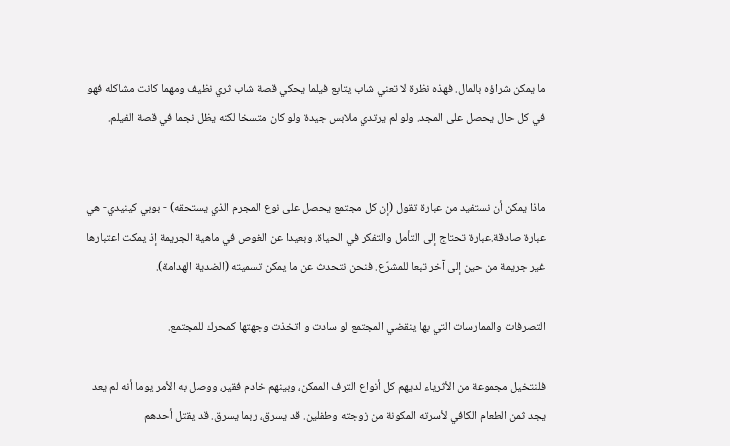ما يمكن شراؤه بالمال. فهذه نظرة لا تعني شاب يتابع فيلما يحكي قصة شاب ثري نظيف ومهما كانت مشاكله فهو في كل حال يحصل على المجد. ولو لم يرتدي ملابس جيدة ولو كان متسخا لكنه يظل نجما في قصة الفيلم.


ماذا يمكن أن نستفيد من عبارة تقول (إن كل مجتمع يحصل على نوع المجرم الذي يستحقه) - بوبي كينيدي- هي عبارة صادقة.عبارة تحتاج إلى التأمل والتفكر في الحياة. وبعيدا عن الغوص في ماهية الجريمة إذ يمكت اعتبارها غير جريمة من حين إلى آخر تبعا للمشرّع. فنحن نتحدث عن ما يمكن تسميته (الضدية الهدامة).

التصرفات والممارسات التي بها ينقضي المجتمع لو سادت و اتخذت وجهتها كمحرك للمجتمع.

فلنتخيل مجموعة من الأثرياء لديهم كل أنواع الترف الممكن، وبينهم خادم فقير، ووصل به الأمر يوما أنه لم يعد يجد ثمن الطعام الكافي لأسرته المكونة من زوجته وطفلين. قد يسرق، ربما يسرق. قد يقتل أحدهم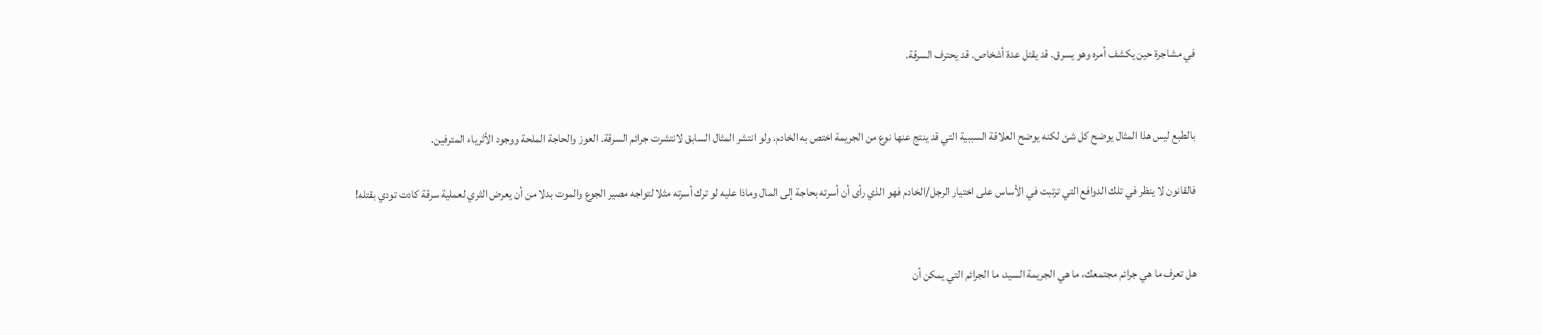في مشاجرة حين يكشف أمره وهو يسرق. قد يقتل عدة أشخاص. قد يحترف السرقة.


بالطبع ليس هذا المثال يوضح كل شئ لكنه يوضح العلاقة السببية التي قد ينتج عنها نوع من الجريمة اختص به الخادم. ولو انتشر المثال السابق لانتشرت جرائم السرقة. العوز والحاجة الملحة ووجود الأثرياء المترفين.

فالقانون لا ينظر في تلك الدوافع التي ترتبت في الأساس على اختيار الرجل/الخادم فهو الذي رأى أن أسرته بحاجة إلى المال وماذا عليه لو ترك أسرته مثلا لتواجه مصير الجوع والموت بدلا من أن يعرض الثري لعملية سرقة كادت تودي بقتله!


هل تعرف ما هي جرائم مجتمعك، ما هي الجريمة السيد، ما الجرائم التي يمكن أن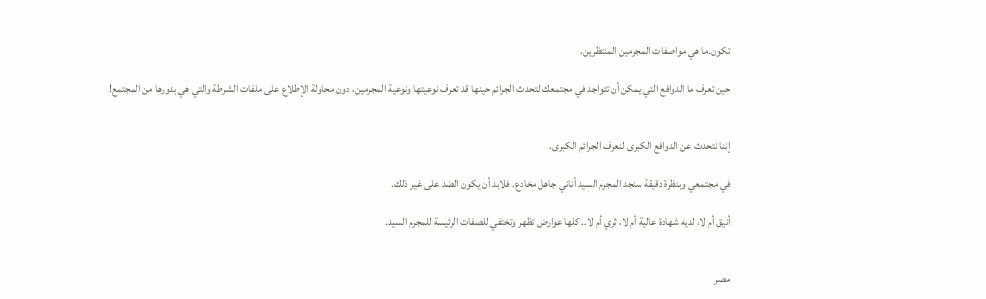تكون.ما هي مواصفات المجرمين المنتظرين.

حين تعرف ما الدوافع التي يمكن أن تتواجد في مجتمعك لتحدث الجرائم حينها قد تعرف نوعيتها ونوعية المجرمين، دون محاولة الإطلاع على ملفات الشرطة والتي هي بدورها من المجتمع!


إننا نتحدث عن الدوافع الكبرى لنعرف الجرائم الكبرى.

في مجتمعي وبنظرة دقيقة سنجد المجرم السيد أناني جاهل مخادع. فلابد أن يكون الضد على غير ذلك.

أنيق أم لا، لديه شهادة عالية أم لا، ثري أم لا.. كلها عوارض تظهر وتختفي للصفات الرئيسة للمجرم السيد.


مصر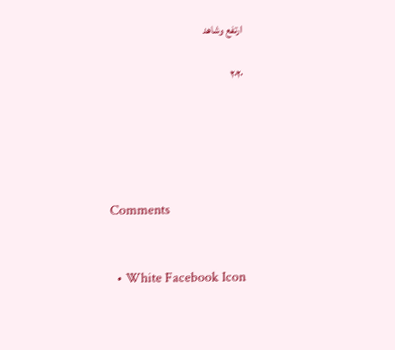ارتفع وشاهد

٢٠٢٠





Comments


  • White Facebook Icon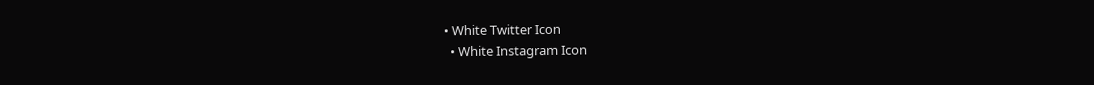• White Twitter Icon
  • White Instagram Icon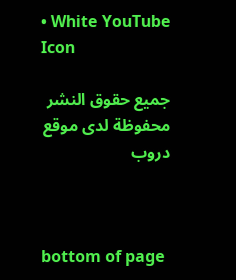• White YouTube Icon

جميع حقوق النشر محفوظة لدى موقع دروب



bottom of page